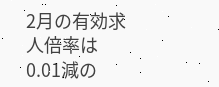2月の有効求人倍率は0.01減の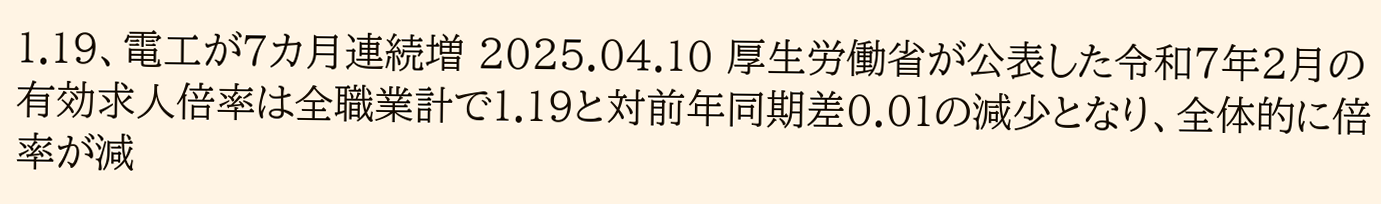1.19、電工が7カ月連続増 2025.04.10 厚生労働省が公表した令和7年2月の有効求人倍率は全職業計で1.19と対前年同期差0.01の減少となり、全体的に倍率が減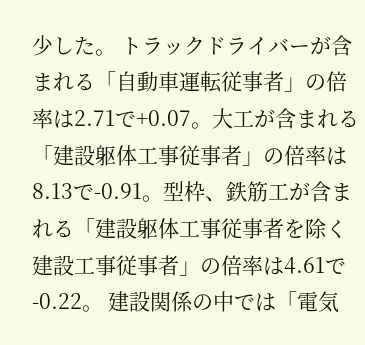少した。 トラックドライバーが含まれる「自動車運転従事者」の倍率は2.71で+0.07。大工が含まれる「建設躯体工事従事者」の倍率は8.13で-0.91。型枠、鉄筋工が含まれる「建設躯体工事従事者を除く建設工事従事者」の倍率は4.61で-0.22。 建設関係の中では「電気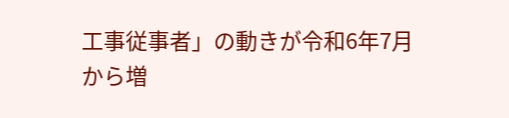工事従事者」の動きが令和6年7月から増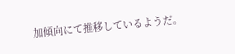加傾向にて推移しているようだ。